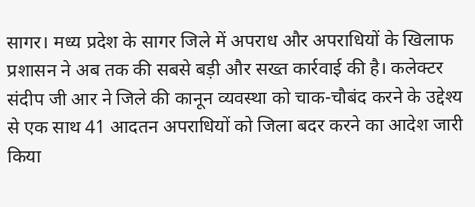सागर। मध्य प्रदेश के सागर जिले में अपराध और अपराधियों के खिलाफ प्रशासन ने अब तक की सबसे बड़ी और सख्त कार्रवाई की है। कलेक्टर संदीप जी आर ने जिले की कानून व्यवस्था को चाक-चौबंद करने के उद्देश्य से एक साथ 41 आदतन अपराधियों को जिला बदर करने का आदेश जारी किया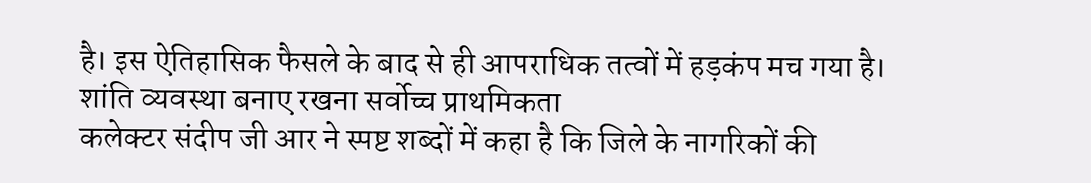है। इस ऐतिहासिक फैसले के बाद से ही आपराधिक तत्वों में हड़कंप मच गया है।
शांति व्यवस्था बनाए रखना सर्वोच्च प्राथमिकता
कलेक्टर संदीप जी आर ने स्पष्ट शब्दों में कहा है कि जिले के नागरिकों की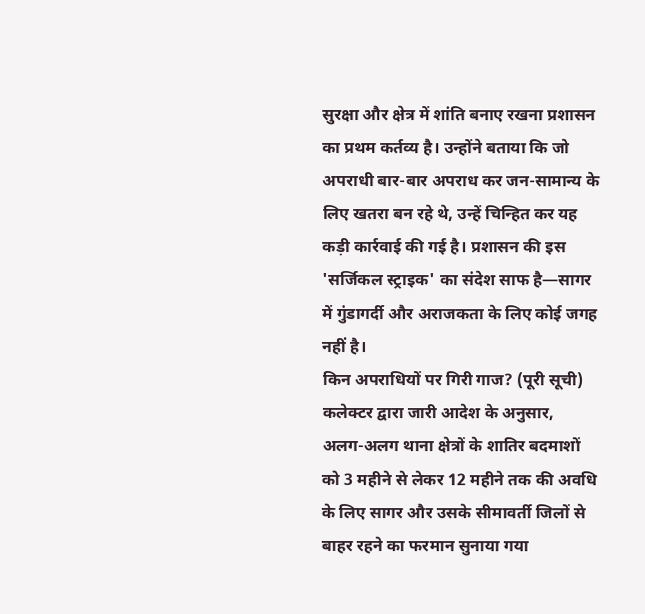सुरक्षा और क्षेत्र में शांति बनाए रखना प्रशासन का प्रथम कर्तव्य है। उन्होंने बताया कि जो अपराधी बार-बार अपराध कर जन-सामान्य के लिए खतरा बन रहे थे, उन्हें चिन्हित कर यह कड़ी कार्रवाई की गई है। प्रशासन की इस 'सर्जिकल स्ट्राइक' का संदेश साफ है—सागर में गुंडागर्दी और अराजकता के लिए कोई जगह नहीं है।
किन अपराधियों पर गिरी गाज? (पूरी सूची)
कलेक्टर द्वारा जारी आदेश के अनुसार, अलग-अलग थाना क्षेत्रों के शातिर बदमाशों को 3 महीने से लेकर 12 महीने तक की अवधि के लिए सागर और उसके सीमावर्ती जिलों से बाहर रहने का फरमान सुनाया गया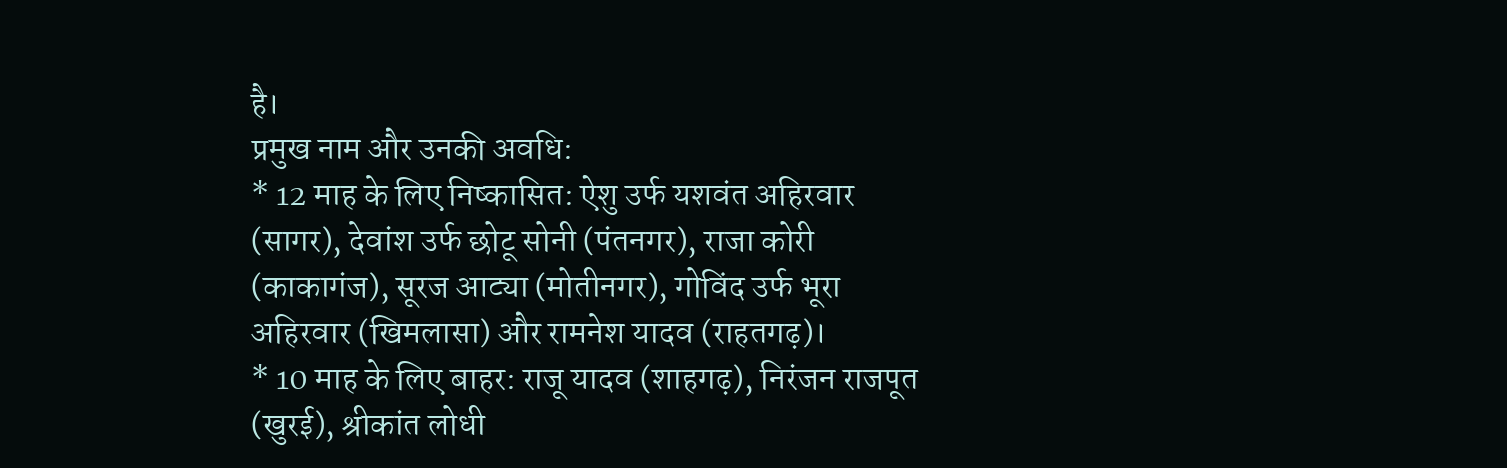है।
प्रमुख नाम और उनकी अवधि:
* 12 माह के लिए निष्कासित: ऐशु उर्फ यशवंत अहिरवार (सागर), देवांश उर्फ छोटू सोनी (पंतनगर), राजा कोरी (काकागंज), सूरज आट्या (मोतीनगर), गोविंद उर्फ भूरा अहिरवार (खिमलासा) और रामनेश यादव (राहतगढ़)।
* 10 माह के लिए बाहर: राजू यादव (शाहगढ़), निरंजन राजपूत (खुरई), श्रीकांत लोधी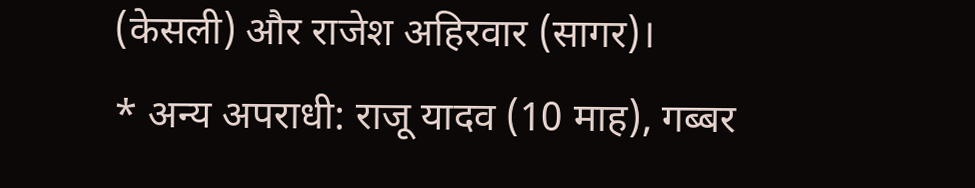(केसली) और राजेश अहिरवार (सागर)।
* अन्य अपराधी: राजू यादव (10 माह), गब्बर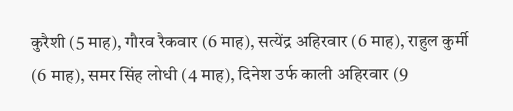कुरैशी (5 माह), गौरव रैकवार (6 माह), सत्येंद्र अहिरवार (6 माह), राहुल कुर्मी (6 माह), समर सिंह लोधी (4 माह), दिनेश उर्फ काली अहिरवार (9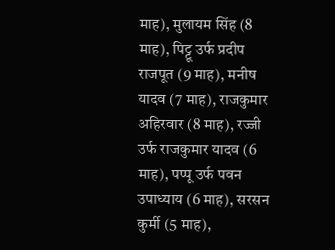माह), मुलायम सिंह (8 माह), पिट्टू उर्फ प्रदीप राजपूत (9 माह), मनीष यादव (7 माह), राजकुमार अहिरवार (8 माह), रज्जी उर्फ राजकुमार यादव (6 माह), पप्पू उर्फ पवन उपाध्याय (6 माह), सरसन कुर्मी (5 माह),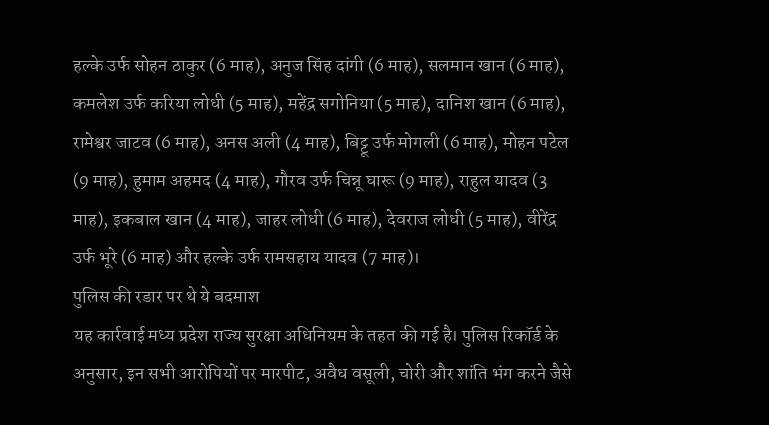हल्के उर्फ सोहन ठाकुर (6 माह), अनुज सिंह दांगी (6 माह), सलमान खान (6 माह), कमलेश उर्फ करिया लोधी (5 माह), महेंद्र सगोनिया (5 माह), दानिश खान (6 माह), रामेश्वर जाटव (6 माह), अनस अली (4 माह), बिट्टू उर्फ मोगली (6 माह), मोहन पटेल (9 माह), हुमाम अहमद (4 माह), गौरव उर्फ चिन्नू घारू (9 माह), राहुल यादव (3 माह), इकबाल खान (4 माह), जाहर लोधी (6 माह), देवराज लोधी (5 माह), वीरेंद्र उर्फ भूरे (6 माह) और हल्के उर्फ रामसहाय यादव (7 माह)।
पुलिस की रडार पर थे ये बदमाश
यह कार्रवाई मध्य प्रदेश राज्य सुरक्षा अधिनियम के तहत की गई है। पुलिस रिकॉर्ड के अनुसार, इन सभी आरोपियों पर मारपीट, अवैध वसूली, चोरी और शांति भंग करने जैसे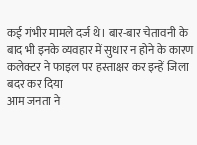कई गंभीर मामले दर्ज थे। बार-बार चेतावनी के बाद भी इनके व्यवहार में सुधार न होने के कारण कलेक्टर ने फाइल पर हस्ताक्षर कर इन्हें जिला बदर कर दिया
आम जनता ने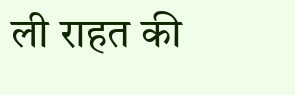ली राहत की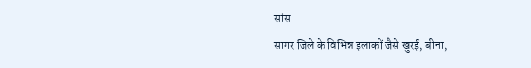सांस
सागर जिले के विभिन्न इलाकों जैसे खुरई, बीना,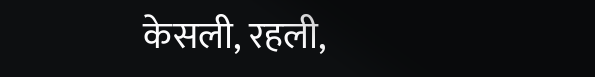केसली, रहली,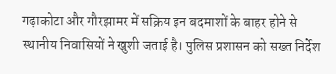गढ़ाकोटा और गौरझामर में सक्रिय इन बदमाशों के बाहर होने से स्थानीय निवासियों ने खुशी जताई है। पुलिस प्रशासन को सख्त निर्देश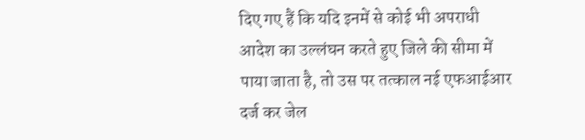दिए गए हैं कि यदि इनमें से कोई भी अपराधी आदेश का उल्लंघन करते हुए जिले की सीमा में पाया जाता है, तो उस पर तत्काल नई एफआईआर दर्ज कर जेल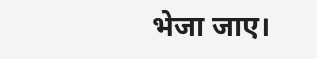भेजा जाए।